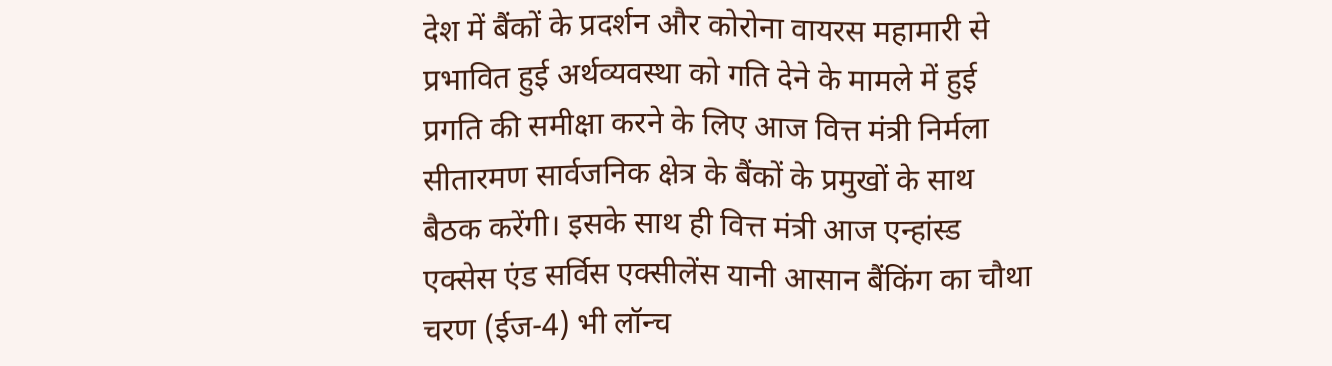देश में बैंकों के प्रदर्शन और कोरोना वायरस महामारी से प्रभावित हुई अर्थव्यवस्था को गति देने के मामले में हुई प्रगति की समीक्षा करने के लिए आज वित्त मंत्री निर्मला सीतारमण सार्वजनिक क्षेत्र के बैंकों के प्रमुखों के साथ बैठक करेंगी। इसके साथ ही वित्त मंत्री आज एन्हांस्ड एक्सेस एंड सर्विस एक्सीलेंस यानी आसान बैंकिंग का चौथा चरण (ईज-4) भी लॉन्च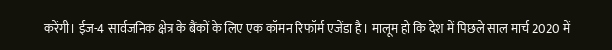करेंगी। ईज-4 सार्वजनिक क्षेत्र के बैंकों के लिए एक कॉमन रिफॉर्म एजेंडा है। मालूम हो कि देश में पिछले साल मार्च 2020 में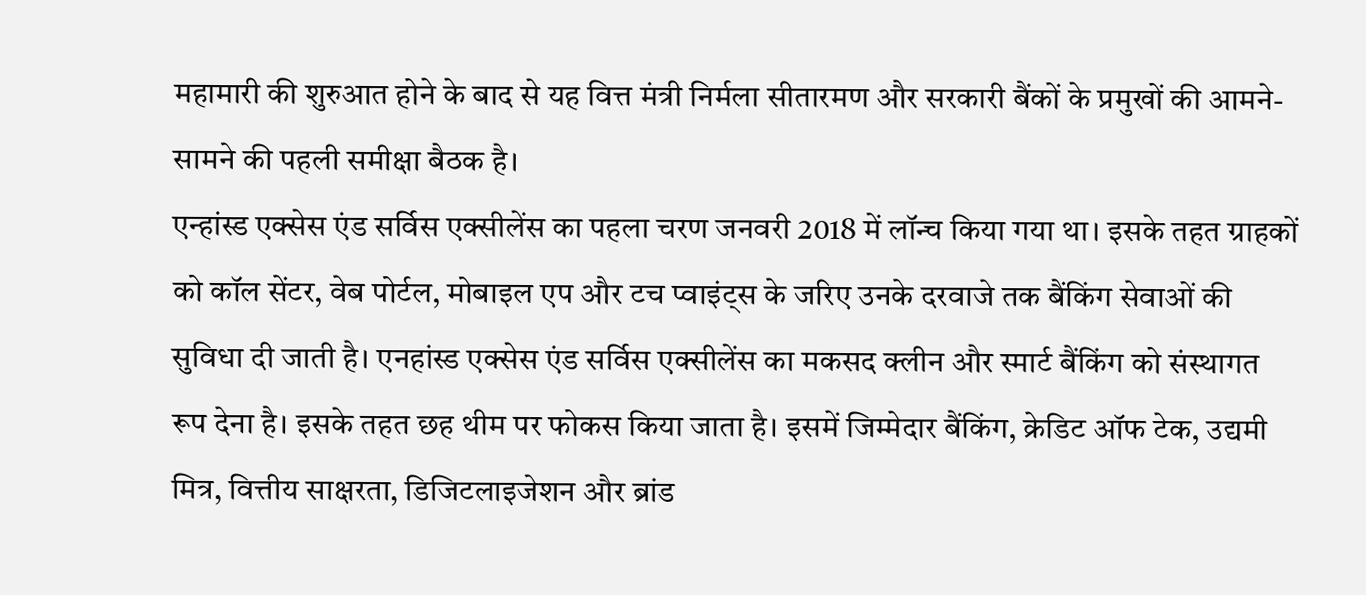महामारी की शुरुआत होने के बाद से यह वित्त मंत्री निर्मला सीतारमण और सरकारी बैंकों के प्रमुखों की आमने-सामने की पहली समीक्षा बैठक है।
एन्हांस्ड एक्सेस एंड सर्विस एक्सीलेंस का पहला चरण जनवरी 2018 में लॉन्च किया गया था। इसके तहत ग्राहकों को कॉल सेंटर, वेब पोर्टल, मोबाइल एप और टच प्वाइंट्स के जरिए उनके दरवाजे तक बैंकिंग सेवाओं की सुविधा दी जाती है। एनहांस्ड एक्सेस एंड सर्विस एक्सीलेंस का मकसद क्लीन और स्मार्ट बैंकिंग को संस्थागत रूप देना है। इसके तहत छह थीम पर फोकस किया जाता है। इसमें जिम्मेदार बैंकिंग, क्रेडिट ऑफ टेक, उद्यमी मित्र, वित्तीय साक्षरता, डिजिटलाइजेशन और ब्रांड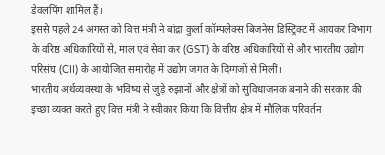डेवलपिंग शामिल हैं।
इससे पहले 24 अगस्त को वित्त मंत्री ने बांद्रा कुर्ला कॉम्पलेक्स बिजनेस डिस्ट्रिक्ट में आयकर विभाग के वरिष्ठ अधिकारियों से, माल एवं सेवा कर (GST) के वरिष्ठ अधिकारियों से और भारतीय उद्योग परिसंघ (CII) के आयोजित समारोह में उद्योग जगत के दिग्गजों से मिलीं।
भारतीय अर्थव्यवस्था के भविष्य से जुड़े रुझानों और क्षेत्रों को सुविधाजनक बनाने की सरकार की इच्छा व्यक्त करते हुए वित्त मंत्री ने स्वीकार किया कि वित्तीय क्षेत्र में मौलिक परिवर्तन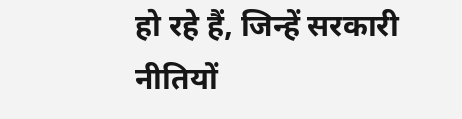हो रहे हैं, जिन्हें सरकारी नीतियों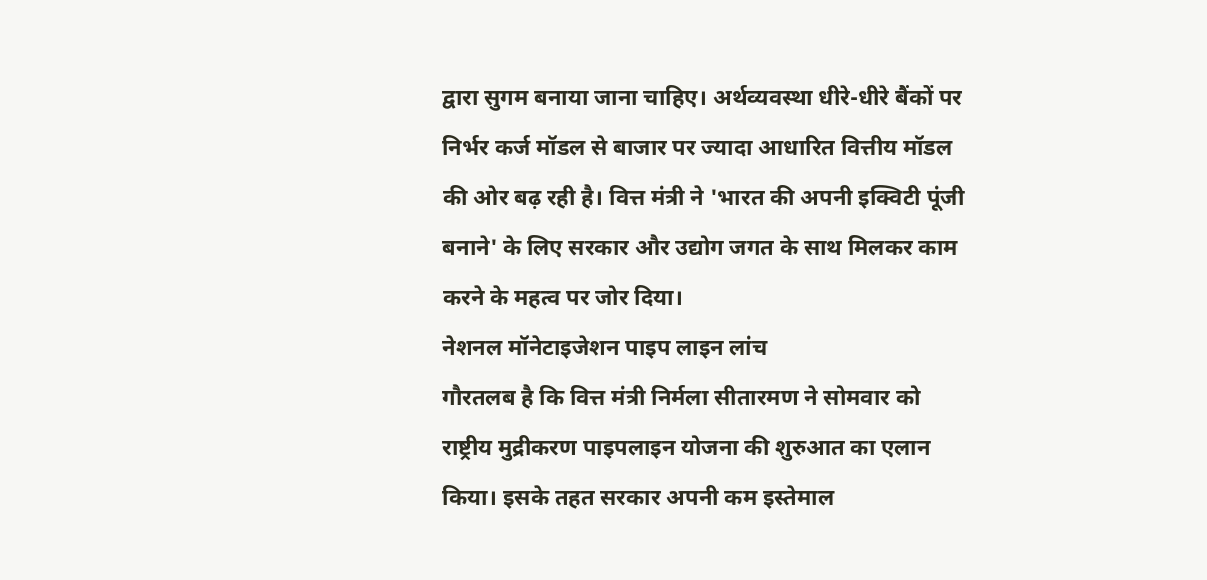द्वारा सुगम बनाया जाना चाहिए। अर्थव्यवस्था धीरे-धीरे बैंकों पर निर्भर कर्ज मॉडल से बाजार पर ज्यादा आधारित वित्तीय मॉडल की ओर बढ़ रही है। वित्त मंत्री ने 'भारत की अपनी इक्विटी पूंजी बनाने' के लिए सरकार और उद्योग जगत के साथ मिलकर काम करने के महत्व पर जोर दिया।
नेशनल मॉनेटाइजेशन पाइप लाइन लांच
गौरतलब है कि वित्त मंत्री निर्मला सीतारमण ने सोमवार को राष्ट्रीय मुद्रीकरण पाइपलाइन योजना की शुरुआत का एलान किया। इसके तहत सरकार अपनी कम इस्तेमाल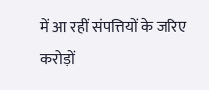में आ रहीं संपत्तियों के जरिए करोड़ों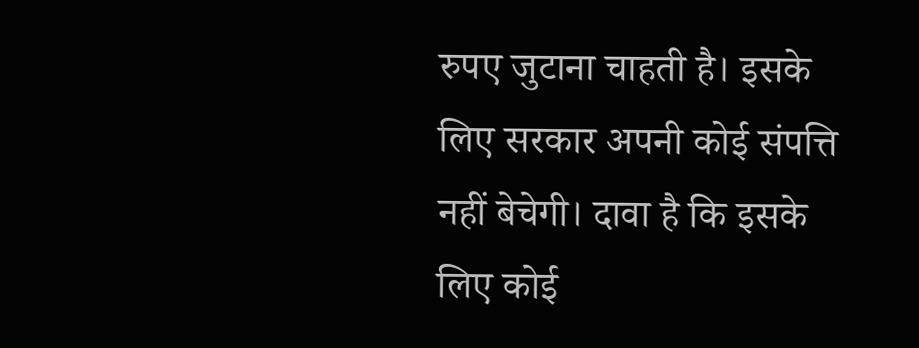रुपए जुटाना चाहती है। इसके लिए सरकार अपनी कोई संपत्ति नहीं बेचेगी। दावा है कि इसके लिए कोई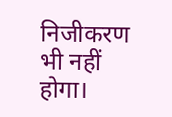निजीकरण भी नहीं होगा।